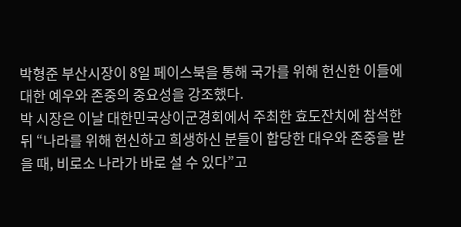박형준 부산시장이 8일 페이스북을 통해 국가를 위해 헌신한 이들에 대한 예우와 존중의 중요성을 강조했다.
박 시장은 이날 대한민국상이군경회에서 주최한 효도잔치에 참석한 뒤 “나라를 위해 헌신하고 희생하신 분들이 합당한 대우와 존중을 받을 때, 비로소 나라가 바로 설 수 있다”고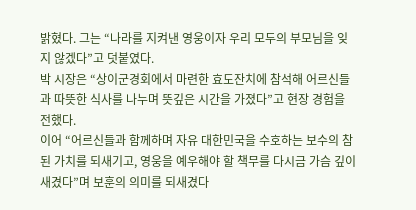밝혔다. 그는 “나라를 지켜낸 영웅이자 우리 모두의 부모님을 잊지 않겠다”고 덧붙였다.
박 시장은 “상이군경회에서 마련한 효도잔치에 참석해 어르신들과 따뜻한 식사를 나누며 뜻깊은 시간을 가졌다”고 현장 경험을 전했다.
이어 “어르신들과 함께하며 자유 대한민국을 수호하는 보수의 참된 가치를 되새기고, 영웅을 예우해야 할 책무를 다시금 가슴 깊이 새겼다”며 보훈의 의미를 되새겼다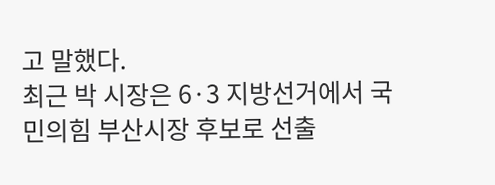고 말했다.
최근 박 시장은 6·3 지방선거에서 국민의힘 부산시장 후보로 선출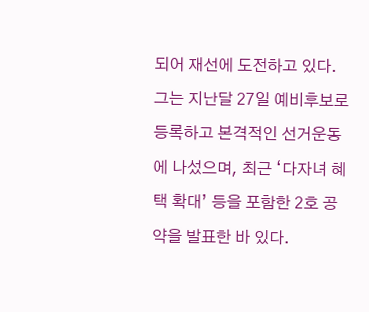되어 재선에 도전하고 있다. 그는 지난달 27일 예비후보로 등록하고 본격적인 선거운동에 나섰으며, 최근 ‘다자녀 혜택 확대’ 등을 포함한 2호 공약을 발표한 바 있다.